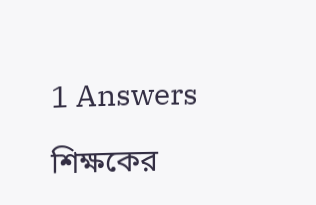1 Answers

শিক্ষকের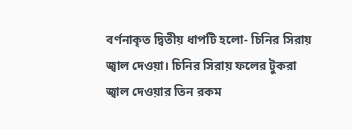বর্ণনাকৃত দ্বিতীয় ধাপটি হলো- চিনির সিরায় জ্বাল দেওয়া। চিনির সিরায় ফলের টুকরা জ্বাল দেওয়ার তিন রকম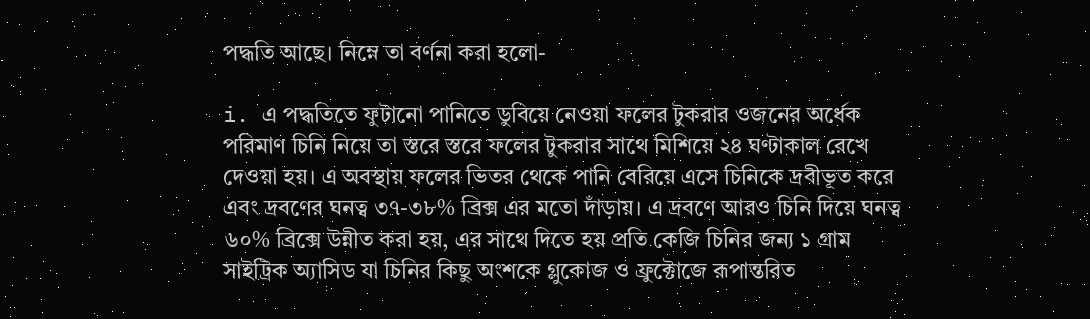পদ্ধতি আছে। নিম্নে তা বর্ণনা করা হলো-

i. এ পদ্ধতিতে ফুটানো পানিতে ডুবিয়ে নেওয়া ফলের টুকরার ওজনের অর্ধেক পরিমাণ চিনি নিয়ে তা স্তরে স্তরে ফলের টুকরার সাথে মিশিয়ে ২৪ ঘণ্টাকাল রেখে দেওয়া হয়। এ অবস্থায় ফলের ভিতর থেকে পানি বেরিয়ে এসে চিনিকে দ্রবীভূত করে এবং দ্রবণের ঘনত্ব ৩৭-৩৮% ব্রিক্স এর মতো দাঁড়ায়। এ দ্রবণে আরও চিনি দিয়ে ঘনত্ব ৬০% ব্রিক্সে উন্নীত করা হয়, এর সাথে দিতে হয় প্রতি কেজি চিনির জন্য ১ গ্রাম সাইট্রিক অ্যাসিড যা চিনির কিছু অংশকে গ্লুকোজ ও ফ্রুক্টোজে রূপান্তরিত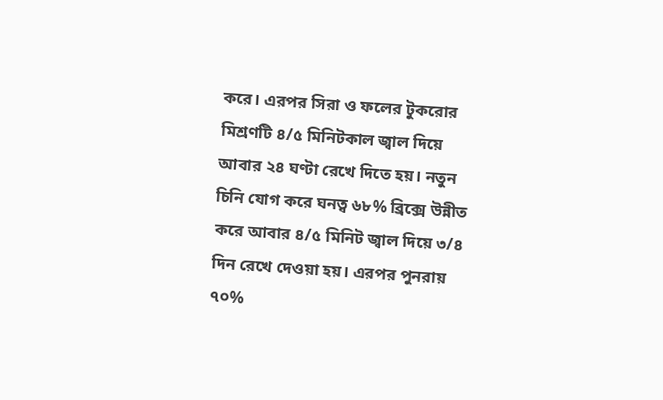করে। এরপর সিরা ও ফলের টুকরোর মিশ্রণটি ৪/৫ মিনিটকাল জ্বাল দিয়ে আবার ২৪ ঘণ্টা রেখে দিতে হয়। নতুন চিনি যোগ করে ঘনত্ব ৬৮% ব্রিক্সে উন্নীত করে আবার ৪/৫ মিনিট জ্বাল দিয়ে ৩/৪ দিন রেখে দেওয়া হয়। এরপর পুনরায় ৭০%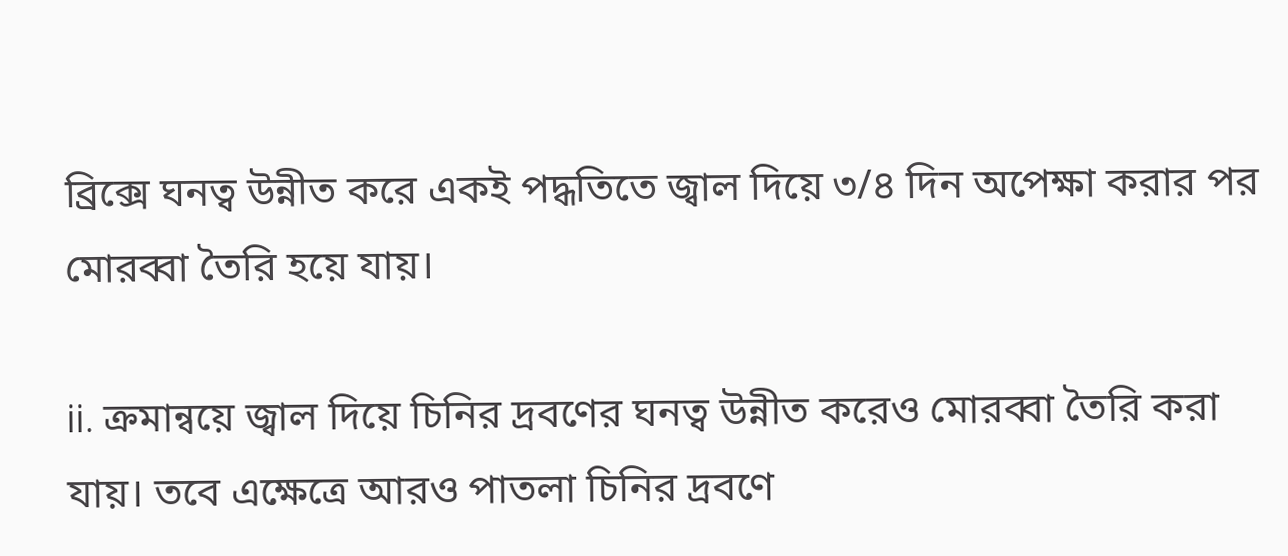ব্রিক্সে ঘনত্ব উন্নীত করে একই পদ্ধতিতে জ্বাল দিয়ে ৩/৪ দিন অপেক্ষা করার পর মোরব্বা তৈরি হয়ে যায়।

ii. ক্রমান্বয়ে জ্বাল দিয়ে চিনির দ্রবণের ঘনত্ব উন্নীত করেও মোরব্বা তৈরি করা যায়। তবে এক্ষেত্রে আরও পাতলা চিনির দ্রবণে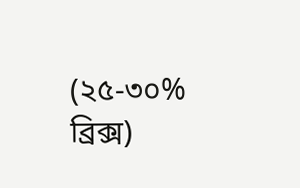(২৫-৩০% ব্রিক্স)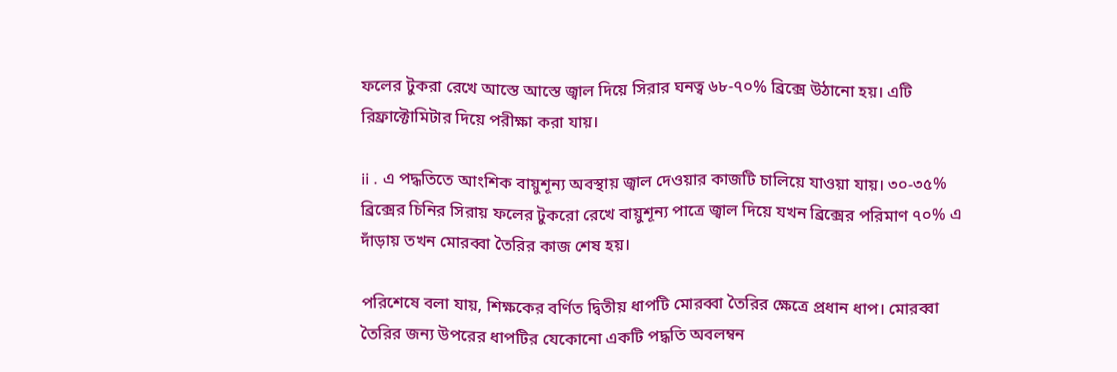ফলের টুকরা রেখে আস্তে আস্তে জ্বাল দিয়ে সিরার ঘনত্ব ৬৮-৭০% ব্রিক্সে উঠানো হয়। এটি রিফ্রাক্টোমিটার দিয়ে পরীক্ষা করা যায়।

ii . এ পদ্ধতিতে আংশিক বায়ুশূন্য অবস্থায় জ্বাল দেওয়ার কাজটি চালিয়ে যাওয়া যায়। ৩০-৩৫% ব্রিক্সের চিনির সিরায় ফলের টুকরো রেখে বায়ুশূন্য পাত্রে জ্বাল দিয়ে যখন ব্রিক্সের পরিমাণ ৭০% এ দাঁড়ায় তখন মোরব্বা তৈরির কাজ শেষ হয়।

পরিশেষে বলা যায়, শিক্ষকের বর্ণিত দ্বিতীয় ধাপটি মোরব্বা তৈরির ক্ষেত্রে প্রধান ধাপ। মোরব্বা তৈরির জন্য উপরের ধাপটির যেকোনো একটি পদ্ধতি অবলম্বন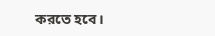করতে হবে।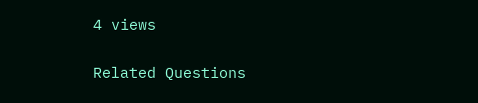4 views

Related Questions